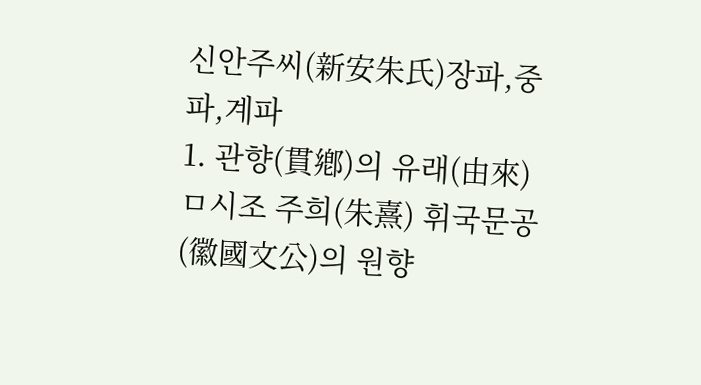신안주씨(新安朱氏)장파,중파,계파
1. 관향(貫鄕)의 유래(由來)
ㅁ시조 주희(朱熹) 휘국문공(徽國文公)의 원향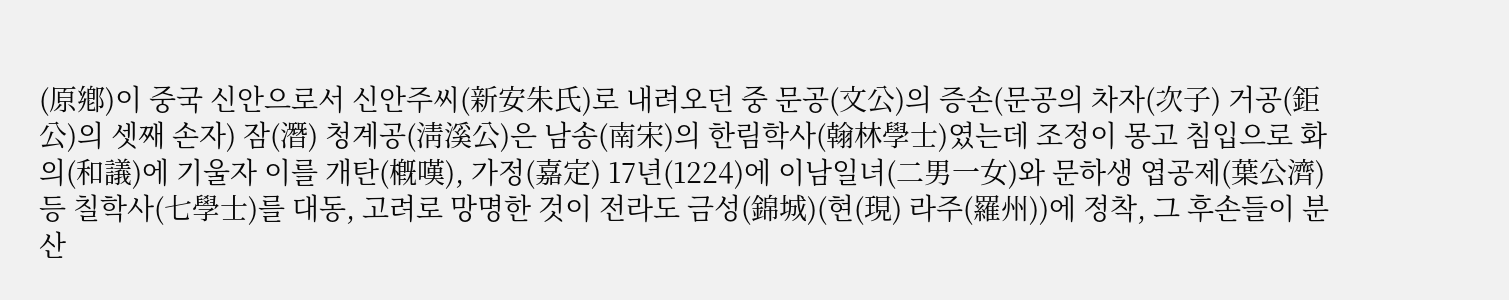(原鄕)이 중국 신안으로서 신안주씨(新安朱氏)로 내려오던 중 문공(文公)의 증손(문공의 차자(次子) 거공(鉅公)의 셋째 손자) 잠(潛) 청계공(淸溪公)은 남송(南宋)의 한림학사(翰林學士)였는데 조정이 몽고 침입으로 화의(和議)에 기울자 이를 개탄(槪嘆), 가정(嘉定) 17년(1224)에 이남일녀(二男一女)와 문하생 엽공제(葉公濟)등 칠학사(七學士)를 대동, 고려로 망명한 것이 전라도 금성(錦城)(현(現) 라주(羅州))에 정착, 그 후손들이 분산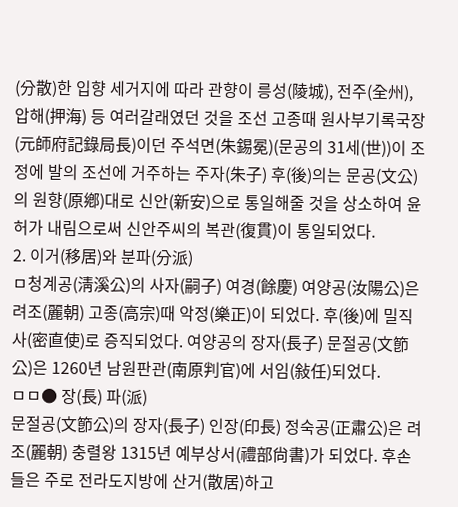(分散)한 입향 세거지에 따라 관향이 릉성(陵城), 전주(全州), 압해(押海) 등 여러갈래였던 것을 조선 고종때 원사부기록국장(元師府記錄局長)이던 주석면(朱錫冕)(문공의 31세(世))이 조정에 발의 조선에 거주하는 주자(朱子) 후(後)의는 문공(文公)의 원향(原鄕)대로 신안(新安)으로 통일해줄 것을 상소하여 윤허가 내림으로써 신안주씨의 복관(復貫)이 통일되었다.
2. 이거(移居)와 분파(分派)
ㅁ청계공(淸溪公)의 사자(嗣子) 여경(餘慶) 여양공(汝陽公)은 려조(麗朝) 고종(高宗)때 악정(樂正)이 되었다. 후(後)에 밀직사(密直使)로 증직되었다. 여양공의 장자(長子) 문절공(文節公)은 1260년 남원판관(南原判官)에 서임(敍任)되었다.
ㅁㅁ● 장(長) 파(派)
문절공(文節公)의 장자(長子) 인장(印長) 정숙공(正肅公)은 려조(麗朝) 충렬왕 1315년 예부상서(禮部尙書)가 되었다. 후손들은 주로 전라도지방에 산거(散居)하고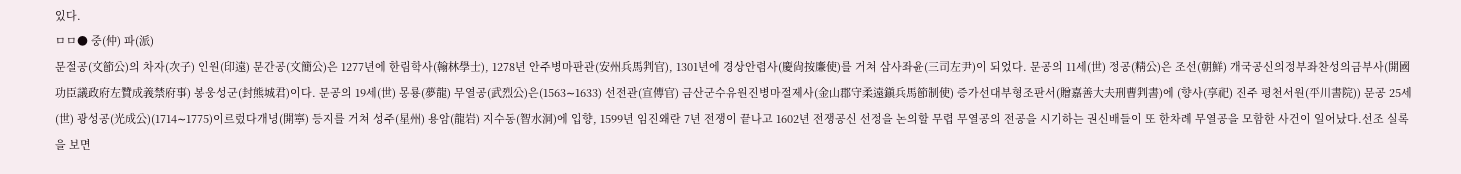있다.
ㅁㅁ● 중(仲) 파(派)
문절공(文節公)의 차자(次子) 인원(印遠) 문간공(文簡公)은 1277년에 한림학사(翰林學士), 1278년 안주병마판관(安州兵馬判官), 1301년에 경상안렴사(慶尙按廉使)를 거쳐 삼사좌윤(三司左尹)이 되었다. 문공의 11세(世) 정공(精公)은 조선(朝鮮) 개국공신의정부좌찬성의금부사(開國功臣議政府左贊成義禁府事) 봉웅성군(封熊城君)이다. 문공의 19세(世) 몽룡(夢龍) 무열공(武烈公)은(1563∼1633) 선전관(宣傳官) 금산군수유원진병마절제사(金山郡守柔遠鎭兵馬節制使) 증가선대부형조판서(贈嘉善大夫刑曹判書)에 (향사(享祀) 진주 평천서원(平川書院)) 문공 25세(世) 광성공(光成公)(1714∼1775)이르렀다개녕(開寧) 등지를 거쳐 성주(星州) 용암(龍岩) 지수동(智水洞)에 입향, 1599년 임진왜란 7년 전쟁이 끝나고 1602년 전쟁공신 선정을 논의할 무렵 무열공의 전공을 시기하는 권신배들이 또 한차례 무열공을 모함한 사건이 일어났다.선조 실록을 보면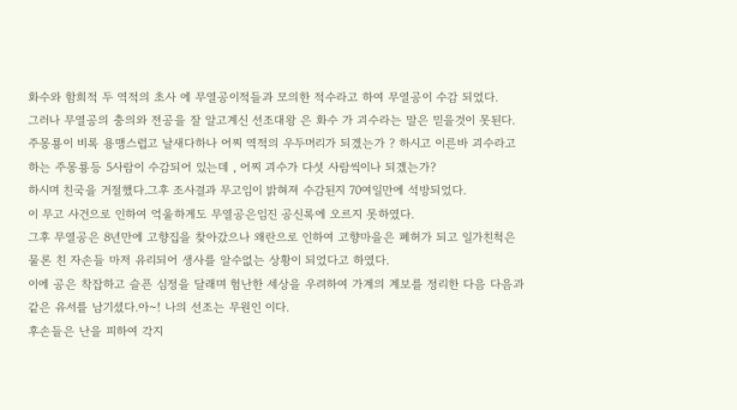화수와 함희적 두 역적의 초사 에 무열공이적들과 모의한 적수라고 하여 무열공이 수감 되었다.
그러나 무열공의 충의와 전공을 잘 알고계신 선조대왕 은 화수 가 괴수라는 말은 믿을것이 못된다.
주몽룡이 비록 용맹스럽고 날새다하나 어찌 역적의 우두머리가 되겠는가 ? 하시고 이른바 괴수라고
하는 주몽룡등 5사람이 수감되어 있는데 , 어찌 괴수가 다섯 사람씩이나 되겠는가?
하시며 친국을 거절했다.그후 조사결과 무고임이 밝혀져 수감된지 70여일만에 석방되었다.
이 무고 사건으로 인하여 억울하게도 무열공은임진 공신록에 오르지 못하였다.
그후 무열공은 8년만에 고향집을 찾아갔으나 왜란으로 인하여 고향마을은 폐허가 되고 일가친척은
물론 친 자손들 마저 유리되어 생사를 알수없는 상황이 되었다고 하였다.
이에 공은 착잡하고 슬픈 심정을 달래며 험난한 세상을 우려하여 가계의 계보를 정리한 다음 다음과
같은 유서를 남기셨다.아~! 나의 선조는 무원인 이다.
후손들은 난을 피하여 각지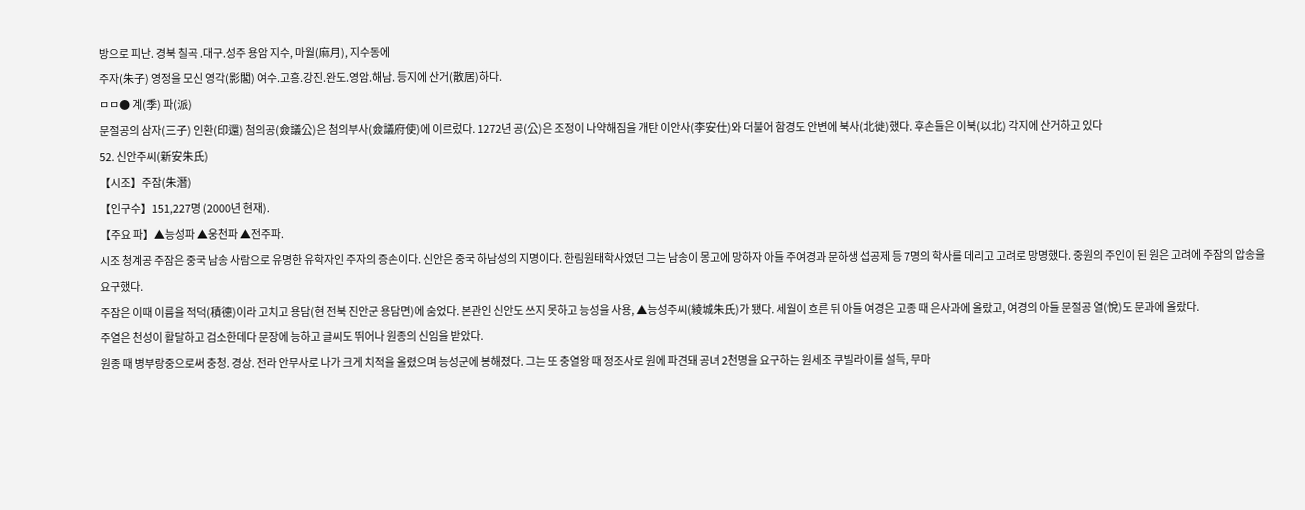방으로 피난. 경북 칠곡 .대구.성주 용암 지수, 마월(麻月), 지수동에
주자(朱子) 영정을 모신 영각(影閣) 여수.고흥.강진.완도.영암.해남. 등지에 산거(散居)하다.
ㅁㅁ● 계(季) 파(派)
문절공의 삼자(三子) 인환(印還) 첨의공(僉議公)은 첨의부사(僉議府使)에 이르렀다. 1272년 공(公)은 조정이 나약해짐을 개탄 이안사(李安仕)와 더불어 함경도 안변에 북사(北徙)했다. 후손들은 이북(以北) 각지에 산거하고 있다
52. 신안주씨(新安朱氏)
【시조】주잠(朱潛)
【인구수】151,227명 (2000년 현재).
【주요 파】▲능성파 ▲웅천파 ▲전주파.
시조 청계공 주잠은 중국 남송 사람으로 유명한 유학자인 주자의 증손이다. 신안은 중국 하남성의 지명이다. 한림원태학사였던 그는 남송이 몽고에 망하자 아들 주여경과 문하생 섭공제 등 7명의 학사를 데리고 고려로 망명했다. 중원의 주인이 된 원은 고려에 주잠의 압송을 요구했다.
주잠은 이때 이름을 적덕(積德)이라 고치고 용담(현 전북 진안군 용담면)에 숨었다. 본관인 신안도 쓰지 못하고 능성을 사용, ▲능성주씨(綾城朱氏)가 됐다. 세월이 흐른 뒤 아들 여경은 고종 때 은사과에 올랐고, 여경의 아들 문절공 열(悅)도 문과에 올랐다.
주열은 천성이 활달하고 검소한데다 문장에 능하고 글씨도 뛰어나 원종의 신임을 받았다.
원종 때 병부랑중으로써 충청. 경상. 전라 안무사로 나가 크게 치적을 올렸으며 능성군에 봉해졌다. 그는 또 충열왕 때 정조사로 원에 파견돼 공녀 2천명을 요구하는 원세조 쿠빌라이를 설득, 무마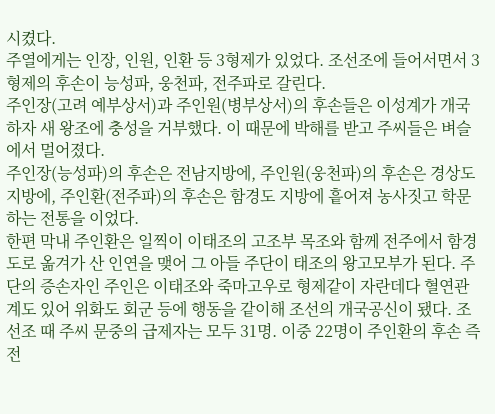시켰다.
주열에게는 인장, 인원, 인환 등 3형제가 있었다. 조선조에 들어서면서 3형제의 후손이 능성파, 웅천파, 전주파로 갈린다.
주인장(고려 예부상서)과 주인원(병부상서)의 후손들은 이성계가 개국하자 새 왕조에 충성을 거부했다. 이 때문에 박해를 받고 주씨들은 벼슬에서 멀어졌다.
주인장(능성파)의 후손은 전남지방에, 주인원(웅천파)의 후손은 경상도 지방에, 주인환(전주파)의 후손은 함경도 지방에 흩어져 농사짓고 학문하는 전통을 이었다.
한편 막내 주인환은 일찍이 이태조의 고조부 목조와 함께 전주에서 함경도로 옮겨가 산 인연을 맺어 그 아들 주단이 태조의 왕고모부가 된다. 주단의 증손자인 주인은 이태조와 죽마고우로 형제같이 자란데다 혈연관계도 있어 위화도 회군 등에 행동을 같이해 조선의 개국공신이 됐다. 조선조 때 주씨 문중의 급제자는 모두 31명. 이중 22명이 주인환의 후손 즉 전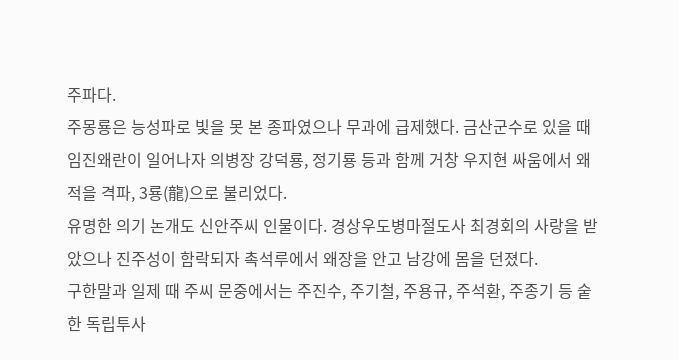주파다.
주몽룡은 능성파로 빛을 못 본 종파였으나 무과에 급제했다. 금산군수로 있을 때 임진왜란이 일어나자 의병장 강덕룡, 정기룡 등과 함께 거창 우지현 싸움에서 왜적을 격파, 3룡(龍)으로 불리었다.
유명한 의기 논개도 신안주씨 인물이다. 경상우도병마절도사 최경회의 사랑을 받았으나 진주성이 함락되자 촉석루에서 왜장을 안고 남강에 몸을 던졌다.
구한말과 일제 때 주씨 문중에서는 주진수, 주기철, 주용규, 주석환, 주종기 등 숱한 독립투사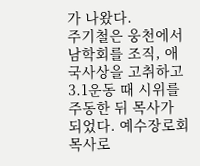가 나왔다.
주기철은 웅천에서 남학회를 조직, 애국사상을 고취하고 3.1운동 때 시위를 주동한 뒤 목사가 되었다. 예수장로회 목사로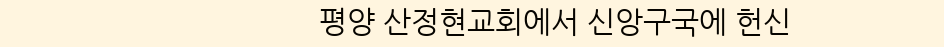평양 산정현교회에서 신앙구국에 헌신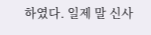하였다. 일제 말 신사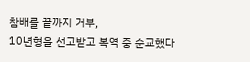참배를 끝까지 거부,
10년형을 선고받고 복역 중 순교했다